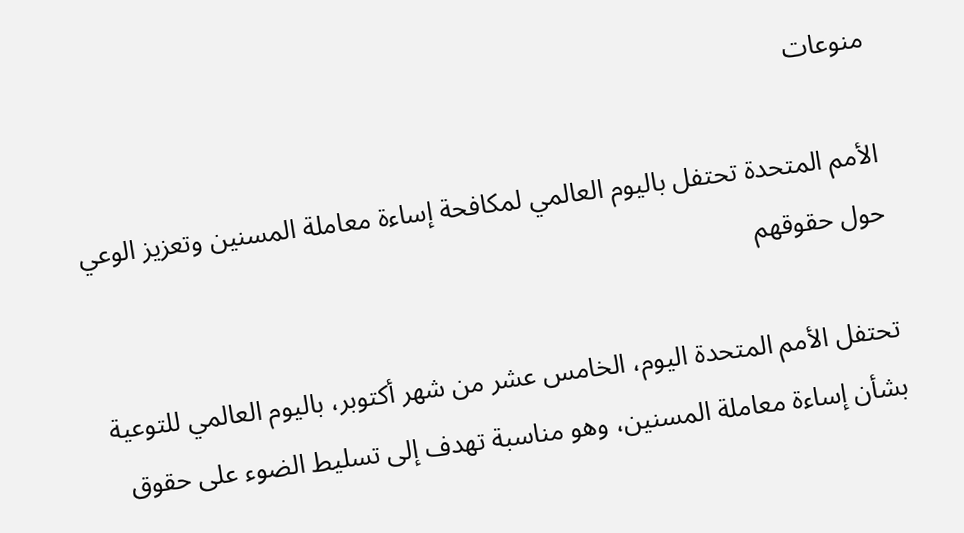منوعات

الأمم المتحدة تحتفل باليوم العالمي لمكافحة إساءة معاملة المسنين وتعزيز الوعي حول حقوقهم

تحتفل الأمم المتحدة اليوم، الخامس عشر من شهر أكتوبر، باليوم العالمي للتوعية بشأن إساءة معاملة المسنين، وهو مناسبة تهدف إلى تسليط الضوء على حقوق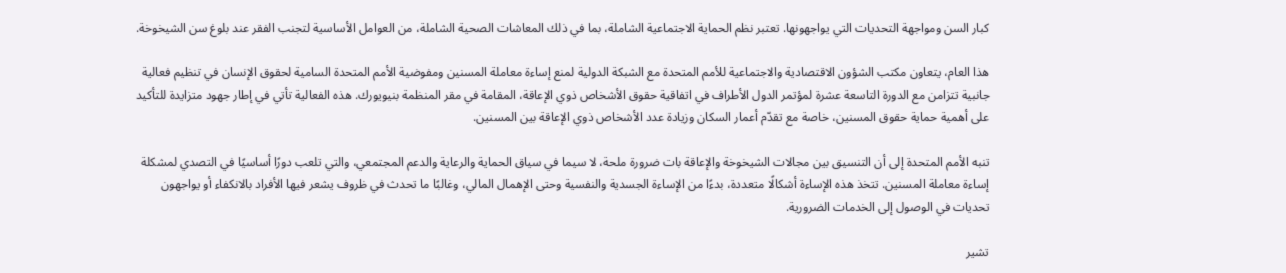كبار السن ومواجهة التحديات التي يواجهونها. تعتبر نظم الحماية الاجتماعية الشاملة، بما في ذلك المعاشات الصحية الشاملة، من العوامل الأساسية لتجنب الفقر عند بلوغ سن الشيخوخة.

هذا العام، يتعاون مكتب الشؤون الاقتصادية والاجتماعية للأمم المتحدة مع الشبكة الدولية لمنع إساءة معاملة المسنين ومفوضية الأمم المتحدة السامية لحقوق الإنسان في تنظيم فعالية جانبية تتزامن مع الدورة التاسعة عشرة لمؤتمر الدول الأطراف في اتفاقية حقوق الأشخاص ذوي الإعاقة، المقامة في مقر المنظمة بنيويورك. هذه الفعالية تأتي في إطار جهود متزايدة للتأكيد على أهمية حماية حقوق المسنين، خاصة مع تقدّم أعمار السكان وزيادة عدد الأشخاص ذوي الإعاقة بين المسنين.

تنبه الأمم المتحدة إلى أن التنسيق بين مجالات الشيخوخة والإعاقة بات ضرورة ملحة، لا سيما في سياق الحماية والرعاية والدعم المجتمعي، والتي تلعب دورًا أساسيًا في التصدي لمشكلة إساءة معاملة المسنين. تتخذ هذه الإساءة أشكالًا متعددة، بدءًا من الإساءة الجسدية والنفسية وحتى الإهمال المالي، وغالبًا ما تحدث في ظروف يشعر فيها الأفراد بالانكفاء أو يواجهون تحديات في الوصول إلى الخدمات الضرورية.

تشير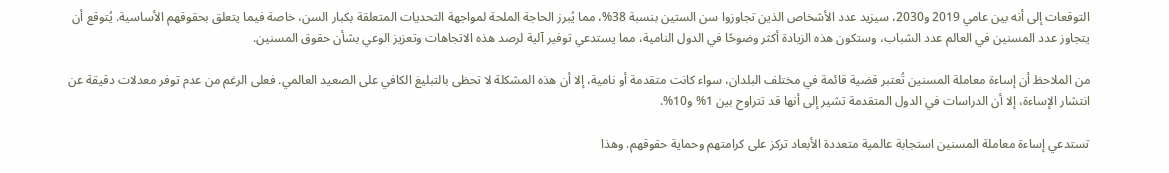التوقعات إلى أنه بين عامي 2019 و2030، سيزيد عدد الأشخاص الذين تجاوزوا سن الستين بنسبة 38%، مما يُبرز الحاجة الملحة لمواجهة التحديات المتعلقة بكبار السن، خاصة فيما يتعلق بحقوقهم الأساسية. يُتوقع أن يتجاوز عدد المسنين في العالم عدد الشباب، وستكون هذه الزيادة أكثر وضوحًا في الدول النامية، مما يستدعي توفير آلية لرصد هذه الاتجاهات وتعزيز الوعي بشأن حقوق المسنين.

من الملاحظ أن إساءة معاملة المسنين تُعتبر قضية قائمة في مختلف البلدان، سواء كانت متقدمة أو نامية، إلا أن هذه المشكلة لا تحظى بالتبليغ الكافي على الصعيد العالمي. فعلى الرغم من عدم توفر معدلات دقيقة عن انتشار الإساءة، إلا أن الدراسات في الدول المتقدمة تشير إلى أنها قد تتراوح بين 1% و10%.

تستدعي إساءة معاملة المسنين استجابة عالمية متعددة الأبعاد تركز على كرامتهم وحماية حقوقهم. وهذا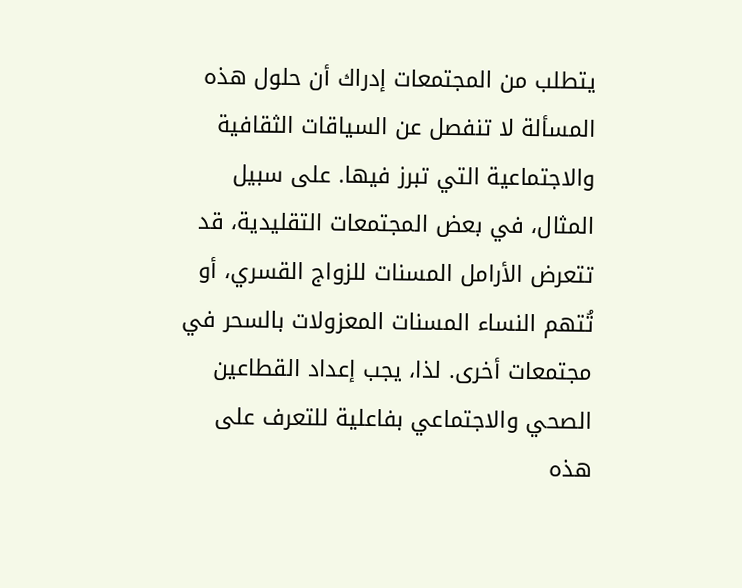يتطلب من المجتمعات إدراك أن حلول هذه المسألة لا تنفصل عن السياقات الثقافية والاجتماعية التي تبرز فيها. على سبيل المثال، في بعض المجتمعات التقليدية، قد تتعرض الأرامل المسنات للزواج القسري، أو تُتهم النساء المسنات المعزولات بالسحر في مجتمعات أخرى. لذا، يجب إعداد القطاعين الصحي والاجتماعي بفاعلية للتعرف على هذه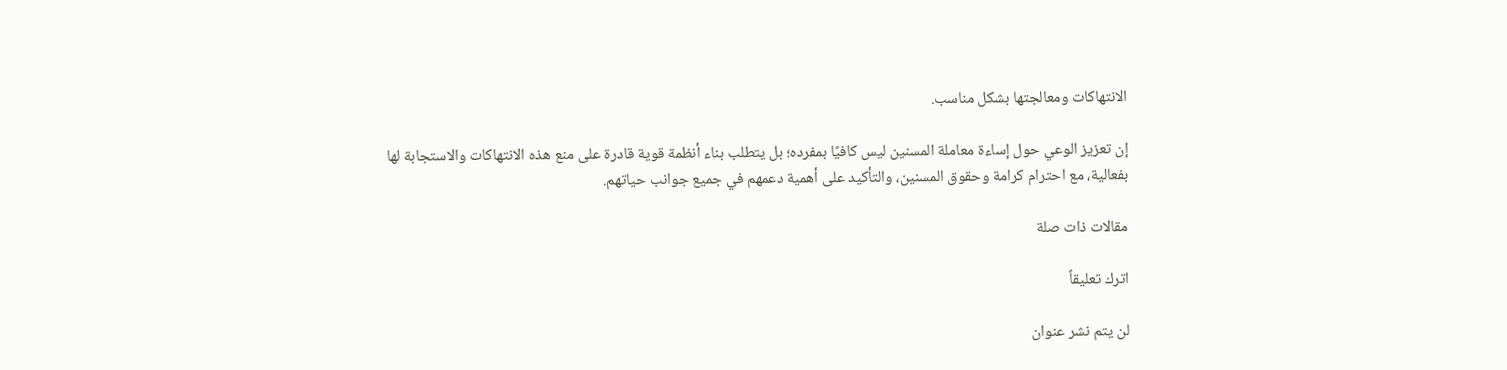الانتهاكات ومعالجتها بشكل مناسب.

إن تعزيز الوعي حول إساءة معاملة المسنين ليس كافيًا بمفرده؛ بل يتطلب بناء أنظمة قوية قادرة على منع هذه الانتهاكات والاستجابة لها بفعالية، مع احترام كرامة وحقوق المسنين، والتأكيد على أهمية دعمهم في جميع جوانب حياتهم.

مقالات ذات صلة

اترك تعليقاً

لن يتم نشر عنوان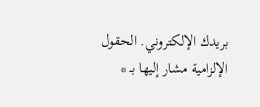بريدك الإلكتروني. الحقول الإلزامية مشار إليها بـ *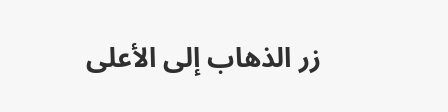زر الذهاب إلى الأعلى